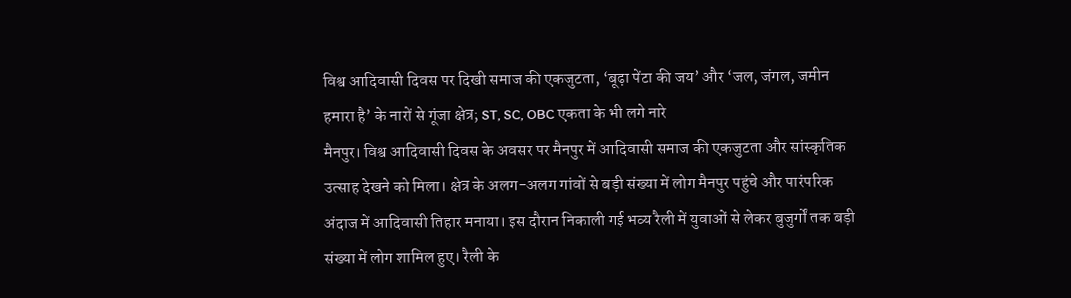विश्व आदिवासी दिवस पर दिखी समाज की एकजुटता, ‘बूढ़ा पेंटा की जय’ और ‘जल, जंगल, जमीन हमारा है’ के नारों से गूंजा क्षेत्र; ST, SC, OBC एकता के भी लगे नारे
मैनपुर। विश्व आदिवासी दिवस के अवसर पर मैनपुर में आदिवासी समाज की एकजुटता और सांस्कृतिक उत्साह देखने को मिला। क्षेत्र के अलग-अलग गांवों से बड़ी संख्या में लोग मैनपुर पहुंचे और पारंपरिक अंदाज में आदिवासी तिहार मनाया। इस दौरान निकाली गई भव्य रैली में युवाओं से लेकर बुजुर्गों तक बड़ी संख्या में लोग शामिल हुए। रैली के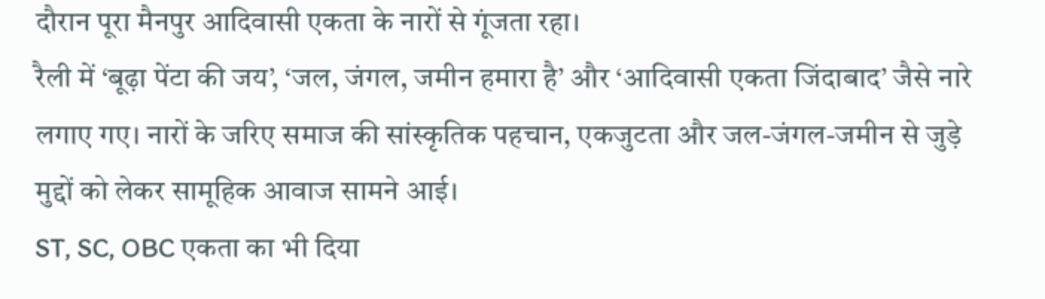दौरान पूरा मैनपुर आदिवासी एकता के नारों से गूंजता रहा।
रैली में ‘बूढ़ा पेंटा की जय’, ‘जल, जंगल, जमीन हमारा है’ और ‘आदिवासी एकता जिंदाबाद’ जैसे नारे लगाए गए। नारों के जरिए समाज की सांस्कृतिक पहचान, एकजुटता और जल-जंगल-जमीन से जुड़े मुद्दों को लेकर सामूहिक आवाज सामने आई।
ST, SC, OBC एकता का भी दिया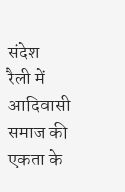संदेश
रैली में आदिवासी समाज की एकता के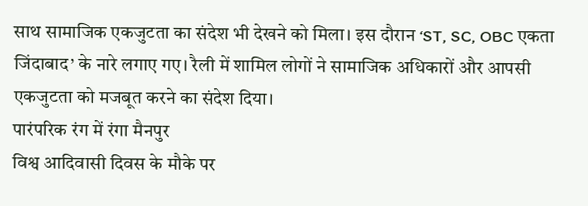साथ सामाजिक एकजुटता का संदेश भी देखने को मिला। इस दौरान ‘ST, SC, OBC एकता जिंदाबाद’ के नारे लगाए गए। रैली में शामिल लोगों ने सामाजिक अधिकारों और आपसी एकजुटता को मजबूत करने का संदेश दिया।
पारंपरिक रंग में रंगा मैनपुर
विश्व आदिवासी दिवस के मौके पर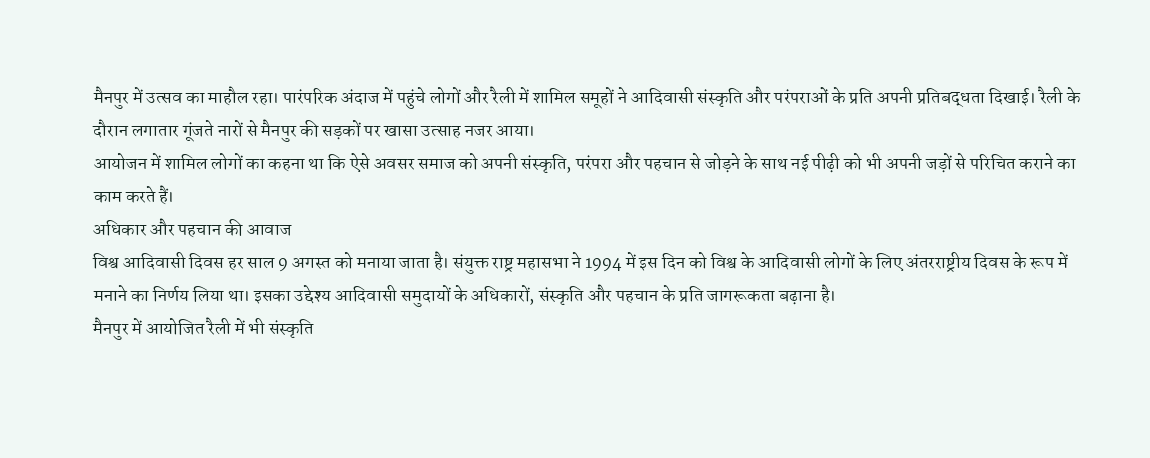मैनपुर में उत्सव का माहौल रहा। पारंपरिक अंदाज में पहुंचे लोगों और रैली में शामिल समूहों ने आदिवासी संस्कृति और परंपराओं के प्रति अपनी प्रतिबद्धता दिखाई। रैली के दौरान लगातार गूंजते नारों से मैनपुर की सड़कों पर खासा उत्साह नजर आया।
आयोजन में शामिल लोगों का कहना था कि ऐसे अवसर समाज को अपनी संस्कृति, परंपरा और पहचान से जोड़ने के साथ नई पीढ़ी को भी अपनी जड़ों से परिचित कराने का काम करते हैं।
अधिकार और पहचान की आवाज
विश्व आदिवासी दिवस हर साल 9 अगस्त को मनाया जाता है। संयुक्त राष्ट्र महासभा ने 1994 में इस दिन को विश्व के आदिवासी लोगों के लिए अंतरराष्ट्रीय दिवस के रूप में मनाने का निर्णय लिया था। इसका उद्देश्य आदिवासी समुदायों के अधिकारों, संस्कृति और पहचान के प्रति जागरूकता बढ़ाना है।
मैनपुर में आयोजित रैली में भी संस्कृति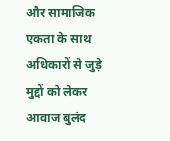और सामाजिक एकता के साथ अधिकारों से जुड़े मुद्दों को लेकर आवाज बुलंद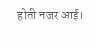होती नजर आई।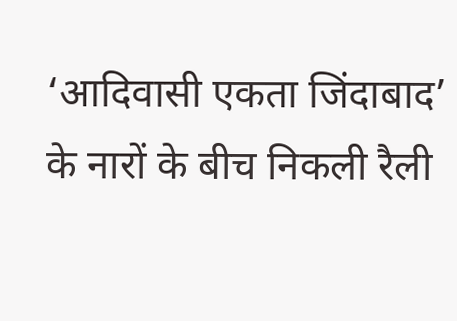‘आदिवासी एकता जिंदाबाद’ के नारों के बीच निकली रैली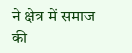ने क्षेत्र में समाज की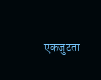एकजुटता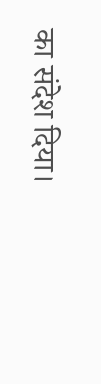का संदेश दिया।